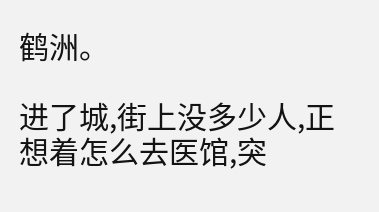鹤洲。

进了城,街上没多少人,正想着怎么去医馆,突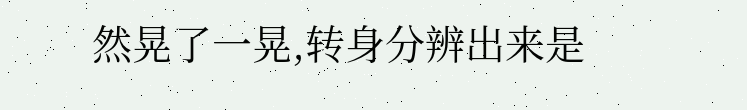然晃了一晃,转身分辨出来是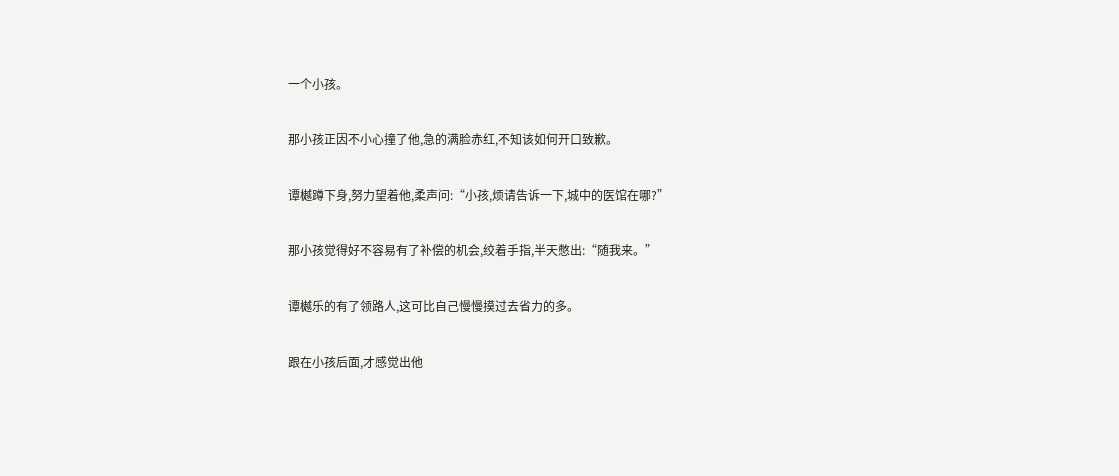一个小孩。

那小孩正因不小心撞了他,急的满脸赤红,不知该如何开口致歉。

谭樾蹲下身,努力望着他,柔声问:“小孩,烦请告诉一下,城中的医馆在哪?”

那小孩觉得好不容易有了补偿的机会,绞着手指,半天憋出:“随我来。”

谭樾乐的有了领路人,这可比自己慢慢摸过去省力的多。

跟在小孩后面,才感觉出他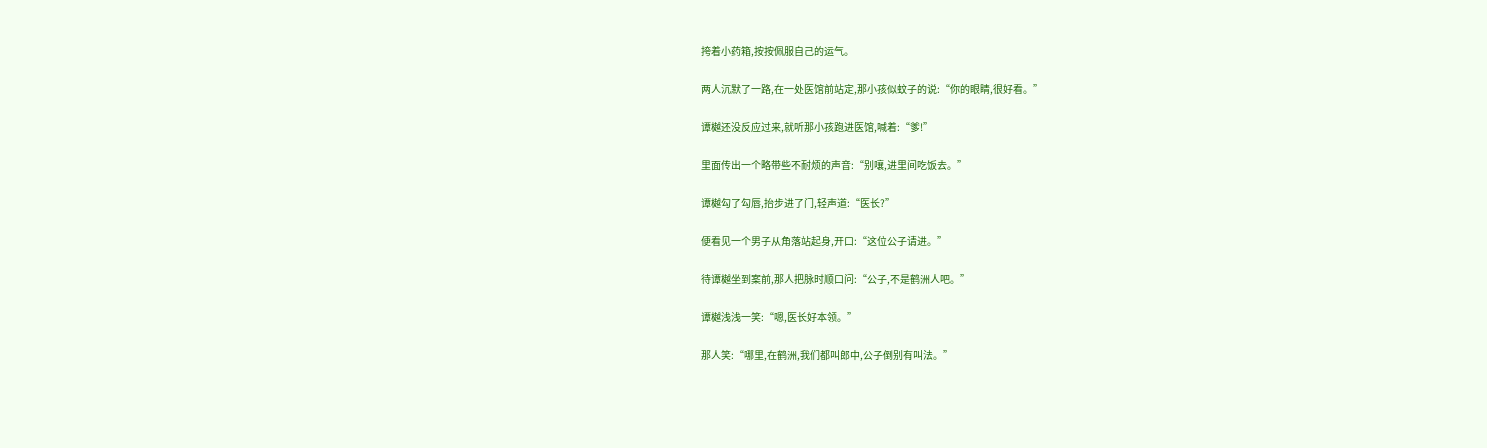挎着小药箱,按按佩服自己的运气。

两人沉默了一路,在一处医馆前站定,那小孩似蚊子的说:“你的眼睛,很好看。”

谭樾还没反应过来,就听那小孩跑进医馆,喊着:“爹!”

里面传出一个略带些不耐烦的声音:“别嚷,进里间吃饭去。”

谭樾勾了勾唇,抬步进了门,轻声道:“医长?”

便看见一个男子从角落站起身,开口:“这位公子请进。”

待谭樾坐到案前,那人把脉时顺口问:“公子,不是鹤洲人吧。”

谭樾浅浅一笑:“嗯,医长好本领。”

那人笑:“哪里,在鹤洲,我们都叫郎中,公子倒别有叫法。”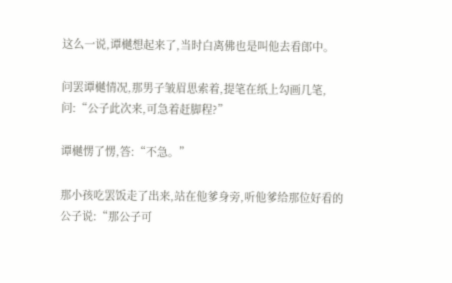这么一说,谭樾想起来了,当时白离佛也是叫他去看郎中。

问罢谭樾情况,那男子皱眉思索着,提笔在纸上勾画几笔,问:“公子此次来,可急着赶脚程?”

谭樾愣了愣,答:“不急。”

那小孩吃罢饭走了出来,站在他爹身旁,听他爹给那位好看的公子说:“那公子可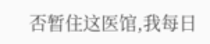否暂住这医馆,我每日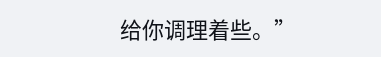给你调理着些。”